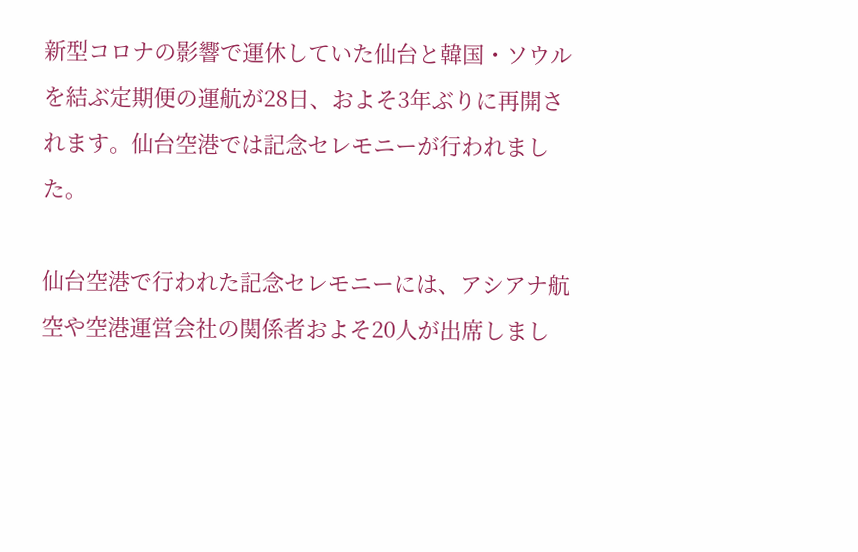新型コロナの影響で運休していた仙台と韓国・ソウルを結ぶ定期便の運航が28日、およそ3年ぶりに再開されます。仙台空港では記念セレモニーが行われました。

仙台空港で行われた記念セレモニーには、アシアナ航空や空港運営会社の関係者およそ20人が出席しまし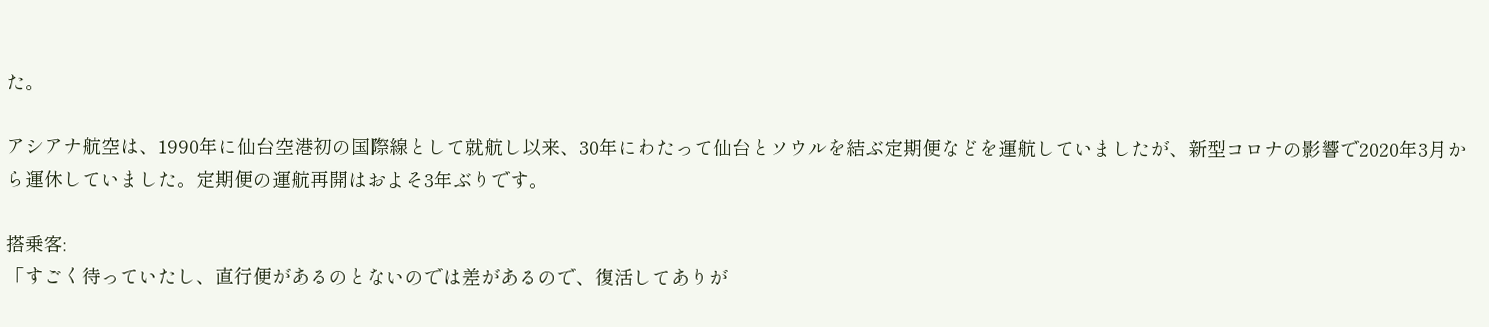た。

アシアナ航空は、1990年に仙台空港初の国際線として就航し以来、30年にわたって仙台とソウルを結ぶ定期便などを運航していましたが、新型コロナの影響で2020年3月から運休していました。定期便の運航再開はおよそ3年ぶりです。

搭乗客:
「すごく待っていたし、直行便があるのとないのでは差があるので、復活してありが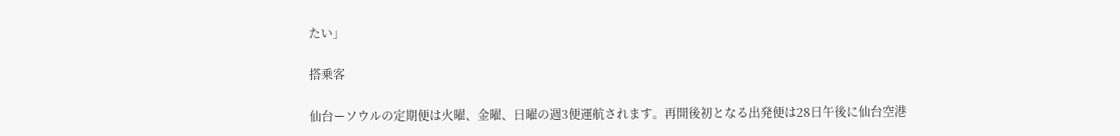たい」

搭乗客

仙台ーソウルの定期便は火曜、金曜、日曜の週3便運航されます。再開後初となる出発便は28日午後に仙台空港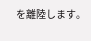を離陸します。